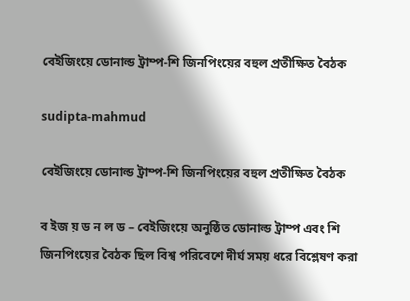বেইজিংয়ে ডোনাল্ড ট্রাম্প-শি জিনপিংয়ের বহুল প্রতীক্ষিত বৈঠক

sudipta-mahmud

বেইজিংয়ে ডোনাল্ড ট্রাম্প-শি জিনপিংয়ের বহুল প্রতীক্ষিত বৈঠক

ব ইজ য় ড ন ল ড – বেইজিংয়ে অনুষ্ঠিত ডোনাল্ড ট্রাম্প এবং শি জিনপিংয়ের বৈঠক ছিল বিশ্ব পরিবেশে দীর্ঘ সময় ধরে বিশ্লেষণ করা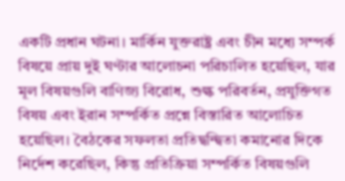একটি প্রধান ঘটনা। মার্কিন যুক্তরাষ্ট্র এবং চীন মধ্যে সম্পর্ক বিষয়ে প্রায় দুই ঘণ্টার আলোচনা পরিচালিত হয়েছিল, যার মূল বিষয়গুলি বাণিজ্য বিরোধ, শুল্ক পরিবর্তন, প্রযুক্তিগত বিষয় এবং ইরান সম্পর্কিত প্রশ্নে বিস্তারিত আলোচিত হয়েছিল। বৈঠকের সফলতা প্রতিদ্বন্দ্বিতা কমানোর দিকে নির্দেশ করেছিল, কিন্তু প্রতিক্রিয়া সম্পর্কিত বিষয়গুলি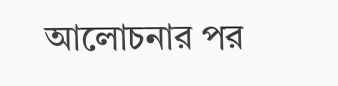আলোচনার পর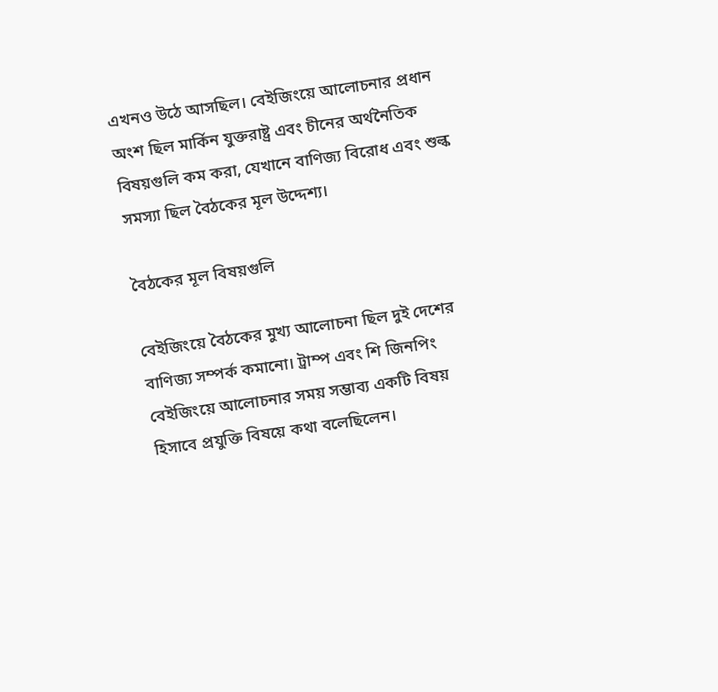এখনও উঠে আসছিল। বেইজিংয়ে আলোচনার প্রধান অংশ ছিল মার্কিন যুক্তরাষ্ট্র এবং চীনের অর্থনৈতিক বিষয়গুলি কম করা, যেখানে বাণিজ্য বিরোধ এবং শুল্ক সমস্যা ছিল বৈঠকের মূল উদ্দেশ্য।

বৈঠকের মূল বিষয়গুলি

বেইজিংয়ে বৈঠকের মুখ্য আলোচনা ছিল দুই দেশের বাণিজ্য সম্পর্ক কমানো। ট্রাম্প এবং শি জিনপিং বেইজিংয়ে আলোচনার সময় সম্ভাব্য একটি বিষয় হিসাবে প্রযুক্তি বিষয়ে কথা বলেছিলেন।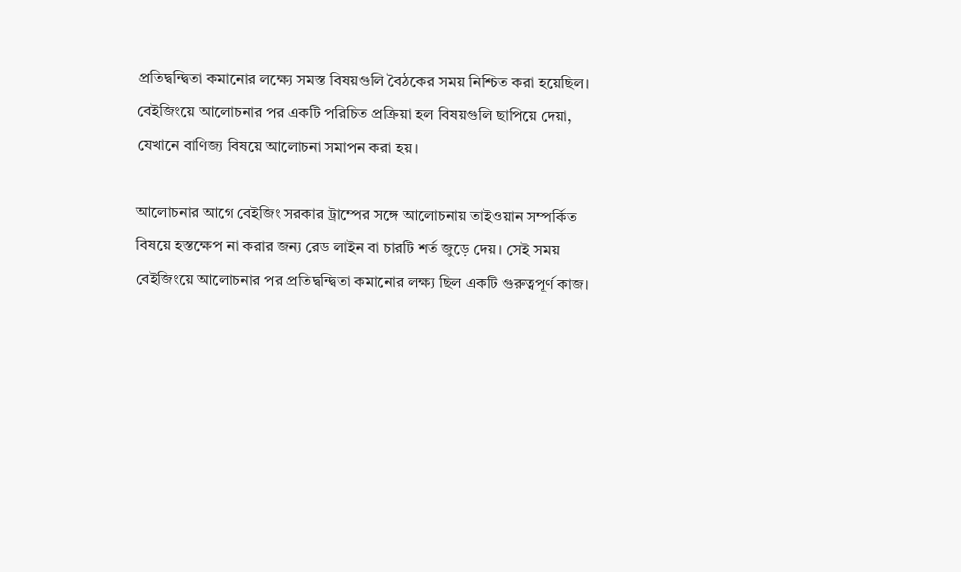প্রতিদ্বন্দ্বিতা কমানোর লক্ষ্যে সমস্ত বিষয়গুলি বৈঠকের সময় নিশ্চিত করা হয়েছিল। বেইজিংয়ে আলোচনার পর একটি পরিচিত প্রক্রিয়া হল বিষয়গুলি ছাপিয়ে দেয়া, যেখানে বাণিজ্য বিষয়ে আলোচনা সমাপন করা হয়।

আলোচনার আগে বেইজিং সরকার ট্রাম্পের সঙ্গে আলোচনায় তাইওয়ান সম্পর্কিত বিষয়ে হস্তক্ষেপ না করার জন্য রেড লাইন বা চারটি শর্ত জুড়ে দেয়। সেই সময় বেইজিংয়ে আলোচনার পর প্রতিদ্বন্দ্বিতা কমানোর লক্ষ্য ছিল একটি গুরুত্বপূর্ণ কাজ।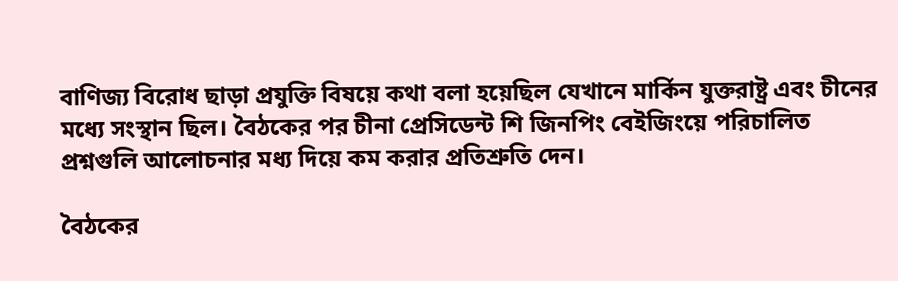বাণিজ্য বিরোধ ছাড়া প্রযুক্তি বিষয়ে কথা বলা হয়েছিল যেখানে মার্কিন যুক্তরাষ্ট্র এবং চীনের মধ্যে সংস্থান ছিল। বৈঠকের পর চীনা প্রেসিডেন্ট শি জিনপিং বেইজিংয়ে পরিচালিত প্রশ্নগুলি আলোচনার মধ্য দিয়ে কম করার প্রতিশ্রুতি দেন।

বৈঠকের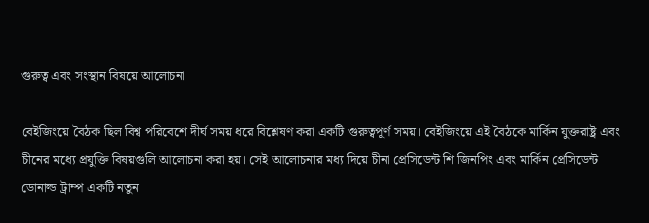গুরুত্ব এবং সংস্থান বিষয়ে আলোচনা

বেইজিংয়ে বৈঠক ছিল বিশ্ব পরিবেশে দীর্ঘ সময় ধরে বিশ্লেষণ করা একটি গুরুত্বপূর্ণ সময়। বেইজিংয়ে এই বৈঠকে মার্কিন যুক্তরাষ্ট্র এবং চীনের মধ্যে প্রযুক্তি বিষয়গুলি আলোচনা করা হয়। সেই আলোচনার মধ্য দিয়ে চীনা প্রেসিডেন্ট শি জিনপিং এবং মার্কিন প্রেসিডেন্ট ডোনাল্ড ট্রাম্প একটি নতুন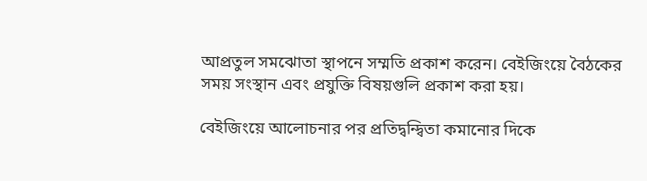আপ্রতুল সমঝোতা স্থাপনে সম্মতি প্রকাশ করেন। বেইজিংয়ে বৈঠকের সময় সংস্থান এবং প্রযুক্তি বিষয়গুলি প্রকাশ করা হয়।

বেইজিংয়ে আলোচনার পর প্রতিদ্বন্দ্বিতা কমানোর দিকে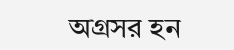অগ্রসর হন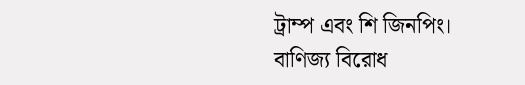ট্রাম্প এবং শি জিনপিং। বাণিজ্য বিরোধ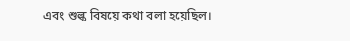এবং শুল্ক বিষয়ে কথা বলা হয়েছিল।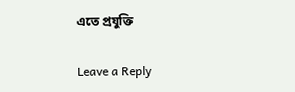এতে প্রযুক্তি

Leave a Reply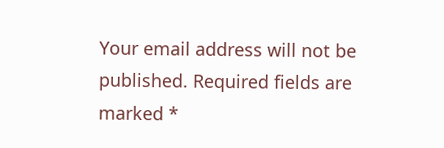Your email address will not be published. Required fields are marked *